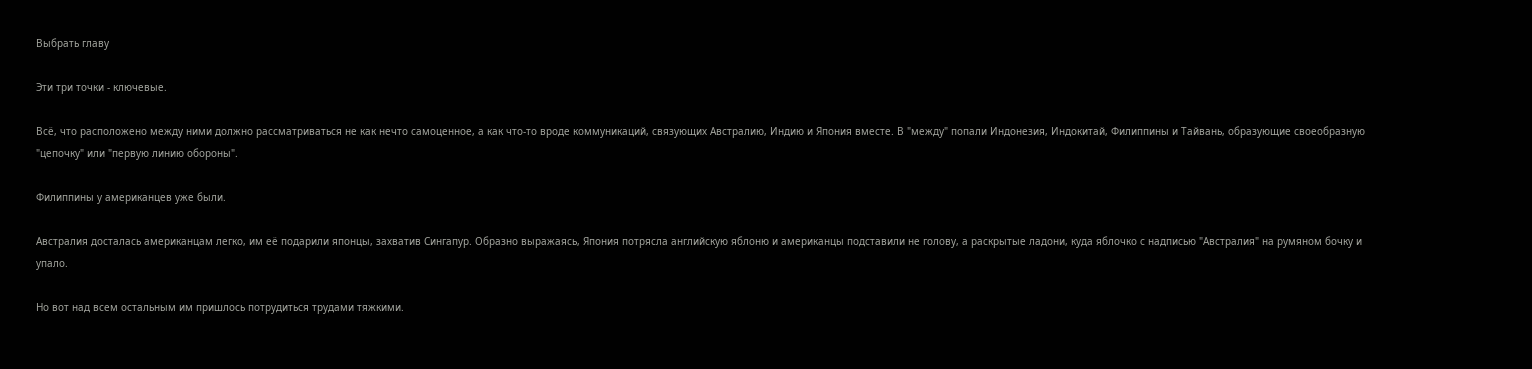Выбрать главу

Эти три точки - ключевые.

Всё, что расположено между ними должно рассматриваться не как нечто самоценное, а как что-то вроде коммуникаций, связующих Австралию, Индию и Япония вместе. В "между" попали Индонезия, Индокитай, Филиппины и Тайвань, образующие своеобразную "цепочку" или "первую линию обороны".

Филиппины у американцев уже были.

Австралия досталась американцам легко, им её подарили японцы, захватив Сингапур. Образно выражаясь, Япония потрясла английскую яблоню и американцы подставили не голову, а раскрытые ладони, куда яблочко с надписью "Австралия" на румяном бочку и упало.

Но вот над всем остальным им пришлось потрудиться трудами тяжкими.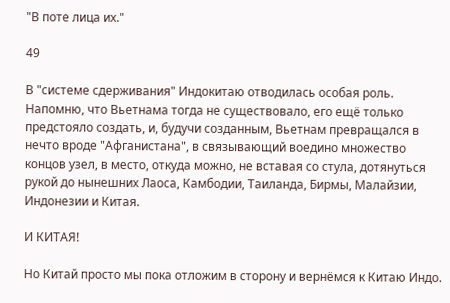"В поте лица их."

49

В "системе сдерживания" Индокитаю отводилась особая роль. Напомню, что Вьетнама тогда не существовало, его ещё только предстояло создать, и, будучи созданным, Вьетнам превращался в нечто вроде "Афганистана", в связывающий воедино множество концов узел, в место, откуда можно, не вставая со стула, дотянуться рукой до нынешних Лаоса, Камбодии, Таиланда, Бирмы, Малайзии, Индонезии и Китая.

И КИТАЯ!

Но Китай просто мы пока отложим в сторону и вернёмся к Китаю Индо.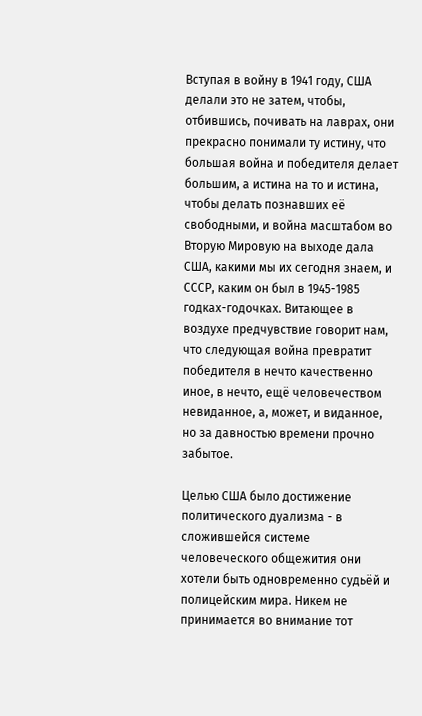Вступая в войну в 1941 году, США делали это не затем, чтобы, отбившись, почивать на лаврах, они прекрасно понимали ту истину, что большая война и победителя делает большим, а истина на то и истина, чтобы делать познавших её свободными, и война масштабом во Вторую Мировую на выходе дала США, какими мы их сегодня знаем, и СССР, каким он был в 1945-1985 годках-годочках. Витающее в воздухе предчувствие говорит нам, что следующая война превратит победителя в нечто качественно иное, в нечто, ещё человечеством невиданное, а, может, и виданное, но за давностью времени прочно забытое.

Целью США было достижение политического дуализма - в сложившейся системе человеческого общежития они хотели быть одновременно судьёй и полицейским мира. Никем не принимается во внимание тот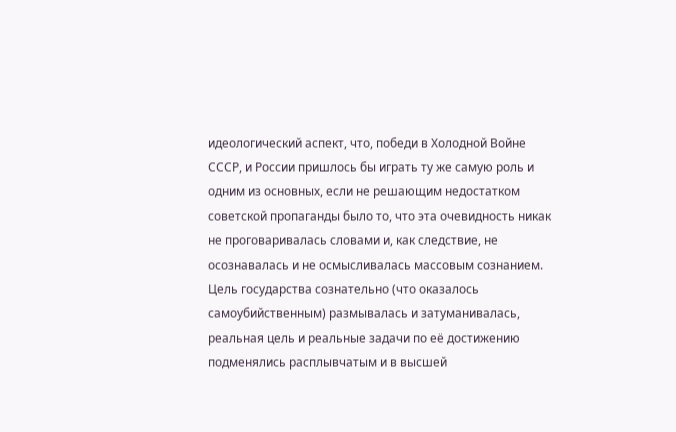идеологический аспект, что, победи в Холодной Войне СССР, и России пришлось бы играть ту же самую роль и одним из основных, если не решающим недостатком советской пропаганды было то, что эта очевидность никак не проговаривалась словами и, как следствие, не осознавалась и не осмысливалась массовым сознанием. Цель государства сознательно (что оказалось самоубийственным) размывалась и затуманивалась, реальная цель и реальные задачи по её достижению подменялись расплывчатым и в высшей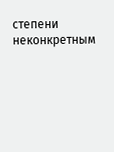степени неконкретным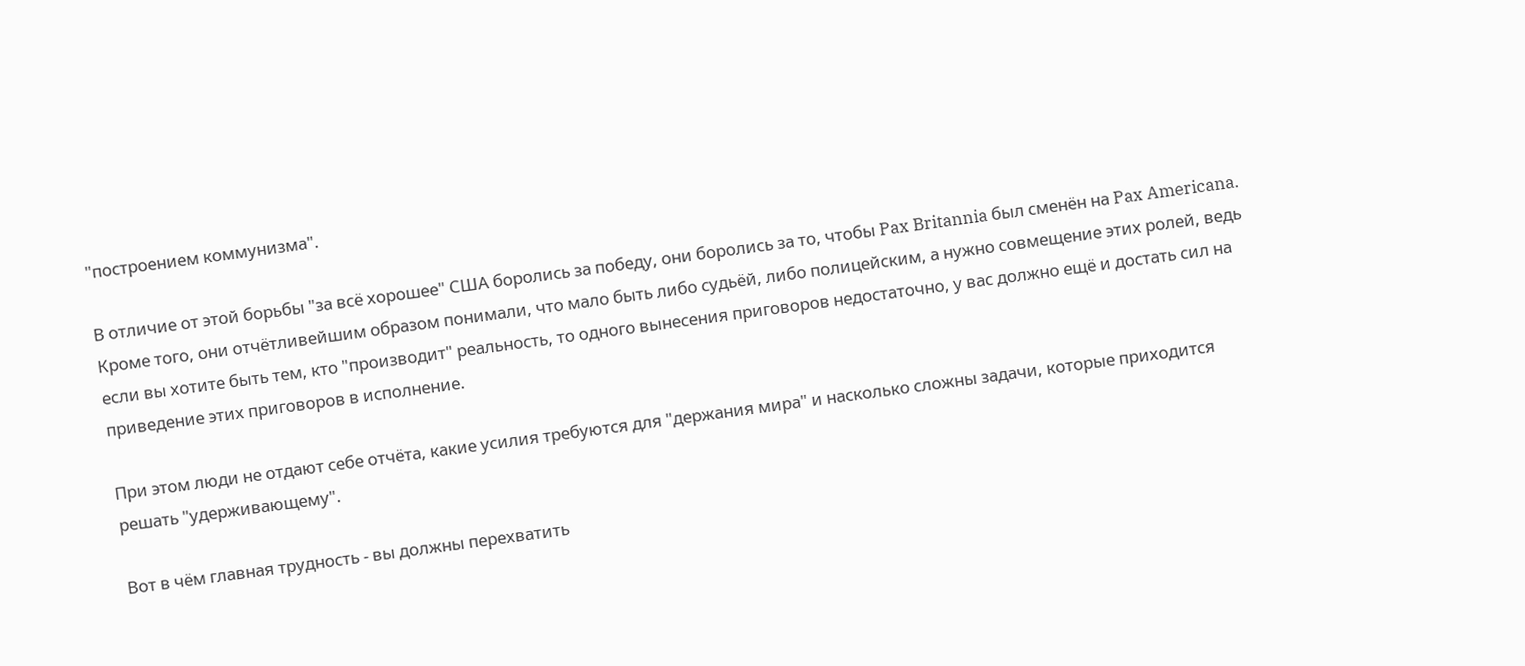"построением коммунизма".

В отличие от этой борьбы "за всё хорошее" США боролись за победу, они боролись за то, чтобы Pax Britannia был сменён на Pax Americana. Кроме того, они отчётливейшим образом понимали, что мало быть либо судьёй, либо полицейским, а нужно совмещение этих ролей, ведь если вы хотите быть тем, кто "производит" реальность, то одного вынесения приговоров недостаточно, у вас должно ещё и достать сил на приведение этих приговоров в исполнение.

При этом люди не отдают себе отчёта, какие усилия требуются для "держания мира" и насколько сложны задачи, которые приходится решать "удерживающему".

Вот в чём главная трудность - вы должны перехватить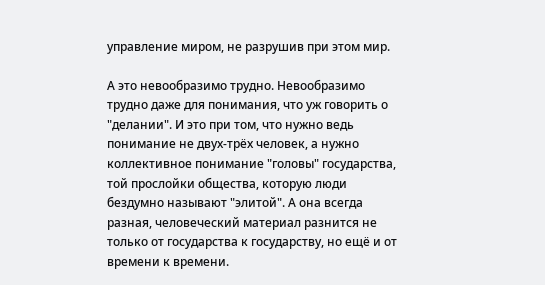управление миром, не разрушив при этом мир.

А это невообразимо трудно. Невообразимо трудно даже для понимания, что уж говорить о "делании". И это при том, что нужно ведь понимание не двух-трёх человек, а нужно коллективное понимание "головы" государства, той прослойки общества, которую люди бездумно называют "элитой". А она всегда разная, человеческий материал разнится не только от государства к государству, но ещё и от времени к времени.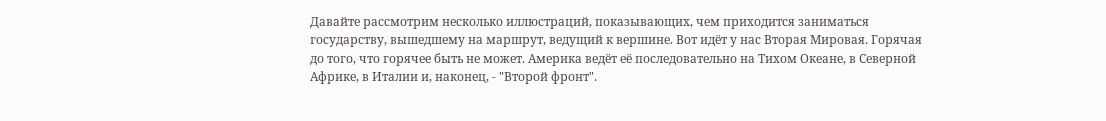Давайте рассмотрим несколько иллюстраций, показывающих, чем приходится заниматься государству, вышедшему на маршрут, ведущий к вершине. Вот идёт у нас Вторая Мировая. Горячая до того, что горячее быть не может. Америка ведёт её последовательно на Тихом Океане, в Северной Африке, в Италии и, наконец, - "Второй фронт".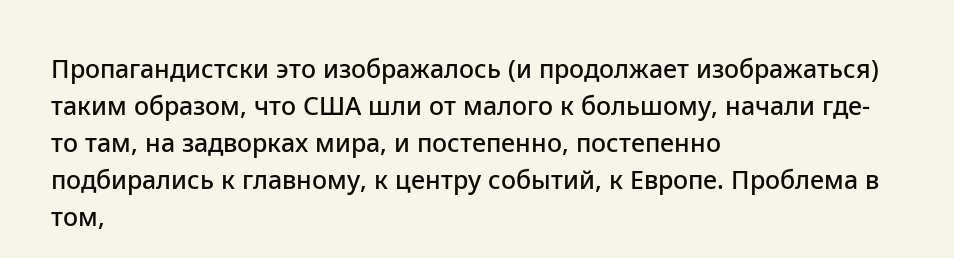Пропагандистски это изображалось (и продолжает изображаться) таким образом, что США шли от малого к большому, начали где-то там, на задворках мира, и постепенно, постепенно подбирались к главному, к центру событий, к Европе. Проблема в том,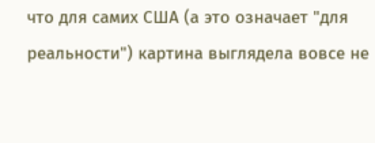что для самих США (а это означает "для реальности") картина выглядела вовсе не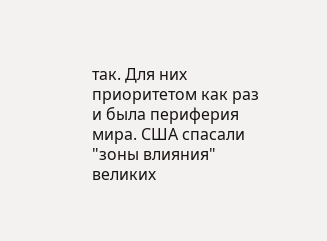так. Для них приоритетом как раз и была периферия мира. США спасали "зоны влияния" великих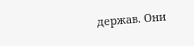держав. Они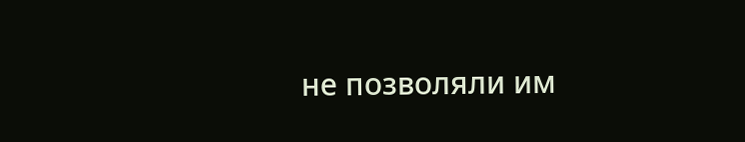не позволяли им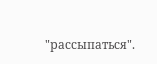"рассыпаться".